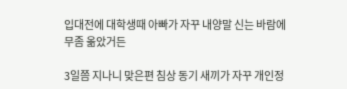입대전에 대학생때 아빠가 자꾸 내양말 신는 바람에 무좀 옮았거든

3일쯤 지나니 맞은편 침상 동기 새끼가 자꾸 개인정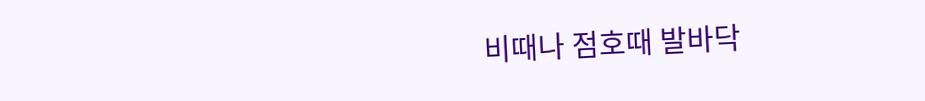비때나 점호때 발바닥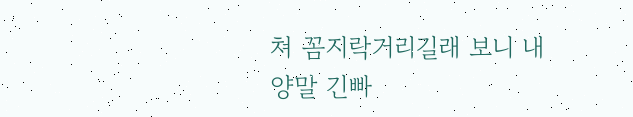쳐 꼼지락거리길래 보니 내양말 긴빠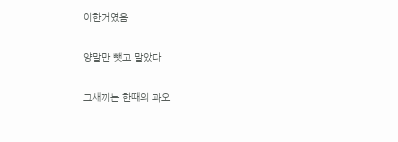이한거였음

양말만 뺏고 말았다

그새끼는 한때의 과오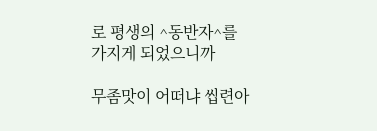로 평생의 ^동반자^를 가지게 되었으니까

무좀맛이 어떠냐 씹련아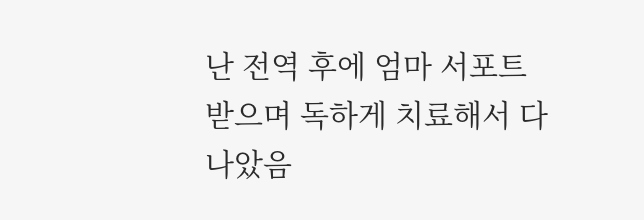난 전역 후에 엄마 서포트 받으며 독하게 치료해서 다 나았음